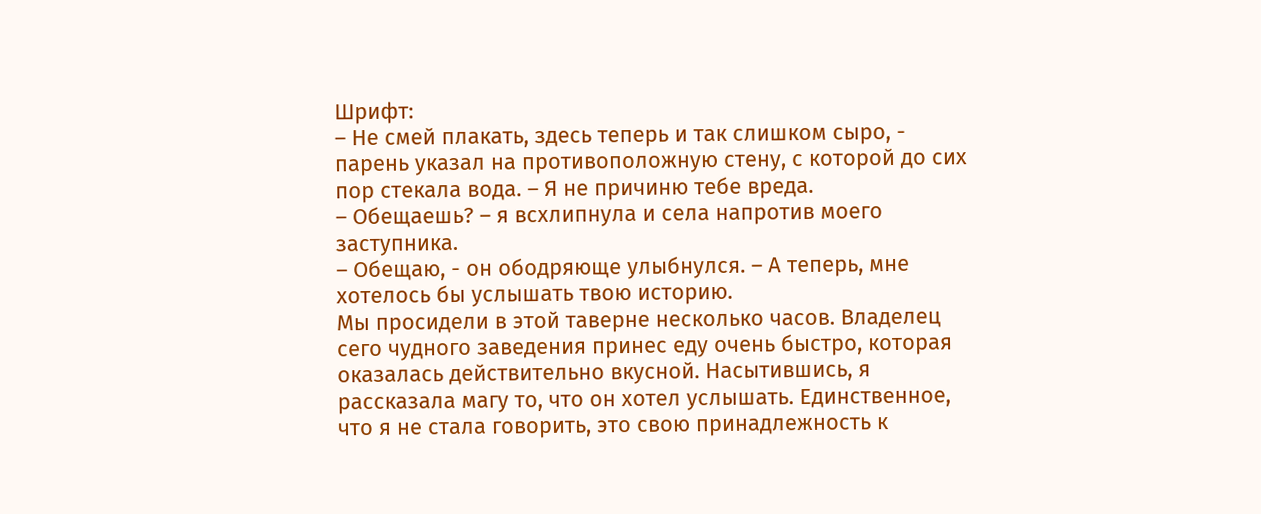Шрифт:
– Не смей плакать, здесь теперь и так слишком сыро, - парень указал на противоположную стену, с которой до сих пор стекала вода. – Я не причиню тебе вреда.
– Обещаешь? – я всхлипнула и села напротив моего заступника.
– Обещаю, - он ободряюще улыбнулся. – А теперь, мне хотелось бы услышать твою историю.
Мы просидели в этой таверне несколько часов. Владелец сего чудного заведения принес еду очень быстро, которая оказалась действительно вкусной. Насытившись, я рассказала магу то, что он хотел услышать. Единственное, что я не стала говорить, это свою принадлежность к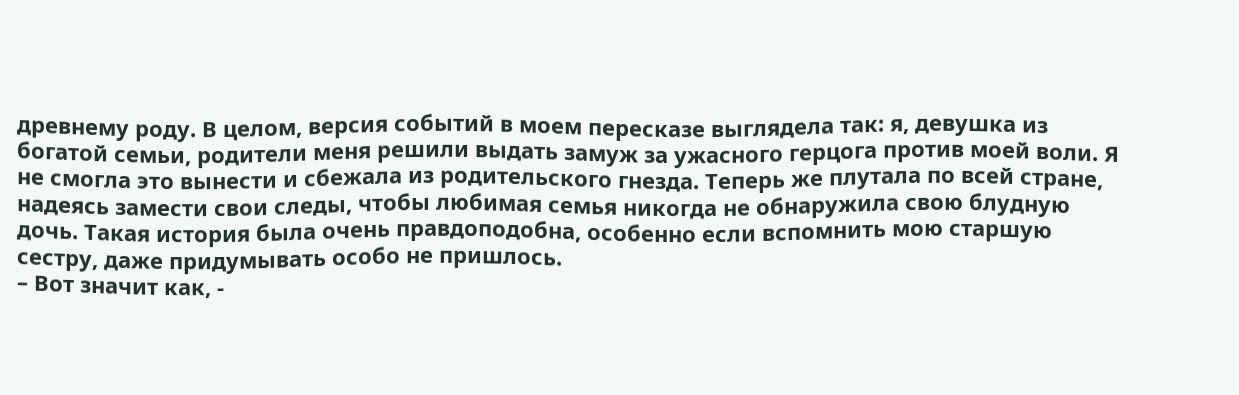древнему роду. В целом, версия событий в моем пересказе выглядела так: я, девушка из богатой семьи, родители меня решили выдать замуж за ужасного герцога против моей воли. Я не смогла это вынести и сбежала из родительского гнезда. Теперь же плутала по всей стране, надеясь замести свои следы, чтобы любимая семья никогда не обнаружила свою блудную дочь. Такая история была очень правдоподобна, особенно если вспомнить мою старшую сестру, даже придумывать особо не пришлось.
– Вот значит как, -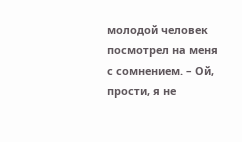молодой человек посмотрел на меня с сомнением. – Ой, прости, я не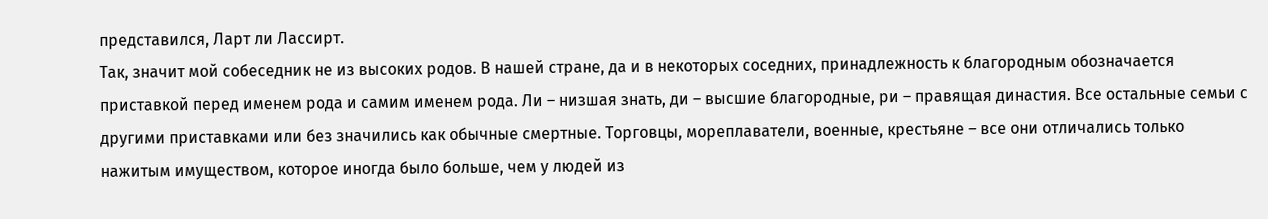представился, Ларт ли Лассирт.
Так, значит мой собеседник не из высоких родов. В нашей стране, да и в некоторых соседних, принадлежность к благородным обозначается приставкой перед именем рода и самим именем рода. Ли – низшая знать, ди – высшие благородные, ри – правящая династия. Все остальные семьи с другими приставками или без значились как обычные смертные. Торговцы, мореплаватели, военные, крестьяне – все они отличались только нажитым имуществом, которое иногда было больше, чем у людей из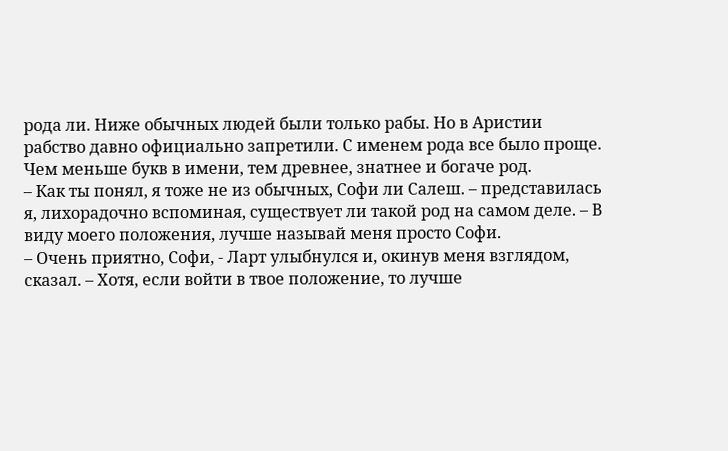рода ли. Ниже обычных людей были только рабы. Но в Аристии рабство давно официально запретили. С именем рода все было проще. Чем меньше букв в имени, тем древнее, знатнее и богаче род.
– Как ты понял, я тоже не из обычных, Софи ли Салеш. – представилась я, лихорадочно вспоминая, существует ли такой род на самом деле. – В виду моего положения, лучше называй меня просто Софи.
– Очень приятно, Софи, - Ларт улыбнулся и, окинув меня взглядом, сказал. – Хотя, если войти в твое положение, то лучше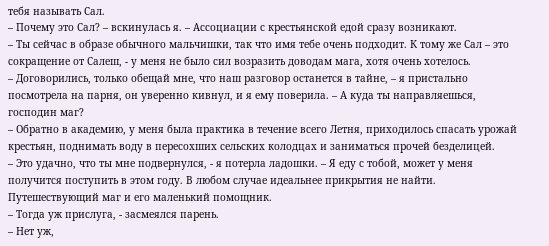тебя называть Сал.
– Почему это Сал? – вскинулась я. – Ассоциации с крестьянской едой сразу возникают.
– Ты сейчас в образе обычного мальчишки, так что имя тебе очень подходит. К тому же Сал – это сокращение от Салеш, - у меня не было сил возразить доводам мага, хотя очень хотелось.
– Договорились, только обещай мне, что наш разговор останется в тайне, – я пристально посмотрела на парня, он уверенно кивнул, и я ему поверила. – А куда ты направляешься, господин маг?
– Обратно в академию, у меня была практика в течение всего Летня, приходилось спасать урожай крестьян, поднимать воду в пересохших сельских колодцах и заниматься прочей безделицей.
– Это удачно, что ты мне подвернулся, - я потерла ладошки. – Я еду с тобой, может у меня получится поступить в этом году. В любом случае идеальнее прикрытия не найти. Путешествующий маг и его маленький помощник.
– Тогда уж прислуга, - засмеялся парень.
– Нет уж,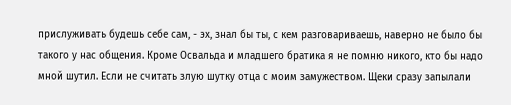прислуживать будешь себе сам, - эх, знал бы ты, с кем разговариваешь, наверно не было бы такого у нас общения. Кроме Освальда и младшего братика я не помню никого, кто бы надо мной шутил. Если не считать злую шутку отца с моим замужеством. Щеки сразу запылали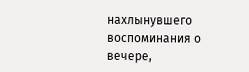нахлынувшего воспоминания о вечере,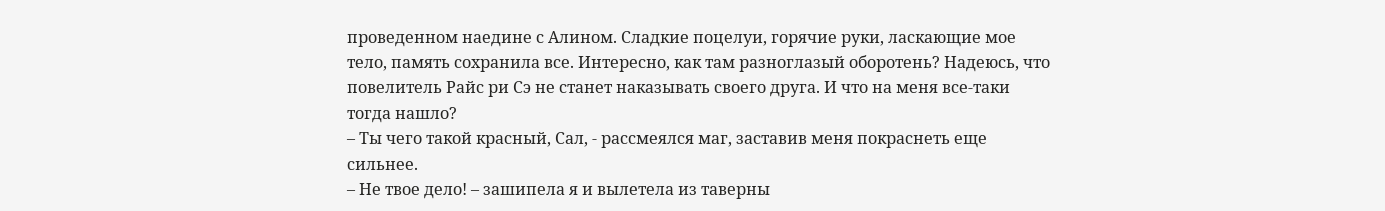проведенном наедине с Алином. Сладкие поцелуи, горячие руки, ласкающие мое тело, память сохранила все. Интересно, как там разноглазый оборотень? Надеюсь, что повелитель Райс ри Сэ не станет наказывать своего друга. И что на меня все-таки тогда нашло?
– Ты чего такой красный, Сал, - рассмеялся маг, заставив меня покраснеть еще сильнее.
– Не твое дело! – зашипела я и вылетела из таверны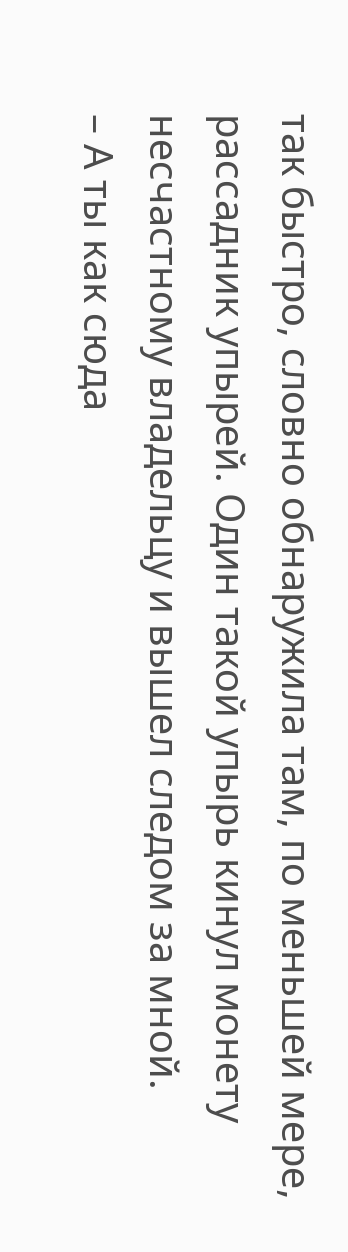так быстро, словно обнаружила там, по меньшей мере, рассадник упырей. Один такой упырь кинул монету несчастному владельцу и вышел следом за мной.
– А ты как сюда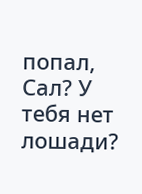попал, Сал? У тебя нет лошади?